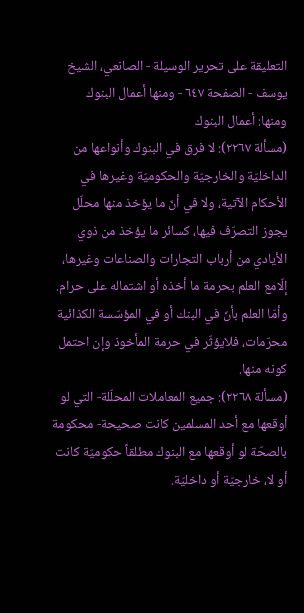التعليقة على تحرير الوسيلة - الصانعي، الشيخ يوسف - الصفحة ٦٤٧ - ومنها أعمال البنوك
ومنها: أعمال البنوك
(مسألة ٢٢٦٧): لا فرق في البنوك وأنواعها من الداخليّة والخارجيّة والحكوميّة وغيرها في الأحكام الآتية، ولا في أنّ ما يؤخذ منها محلّل يجوز التصرّف فيها، كسائر ما يؤخذ من ذوي الأيادي من أرباب التجارات والصناعات وغيرها، إلّامع العلم بحرمة ما أخذه أو اشتماله على حرام. وأمّا العلم بأنّ في البنك أو في المؤسّسة الكذائية محرّمات، فلايؤثّر في حرمة المأخوذ وإن احتمل كونه منها.
(مسألة ٢٢٦٨): جميع المعاملات المحلّلة- التي لو أوقعها مع أحد المسلمين كانت صحيحة- محكومة بالصحّة لو أوقعها مع البنوك مطلقاً حكوميّة كانت أو لا، خارجيّة أو داخليّة.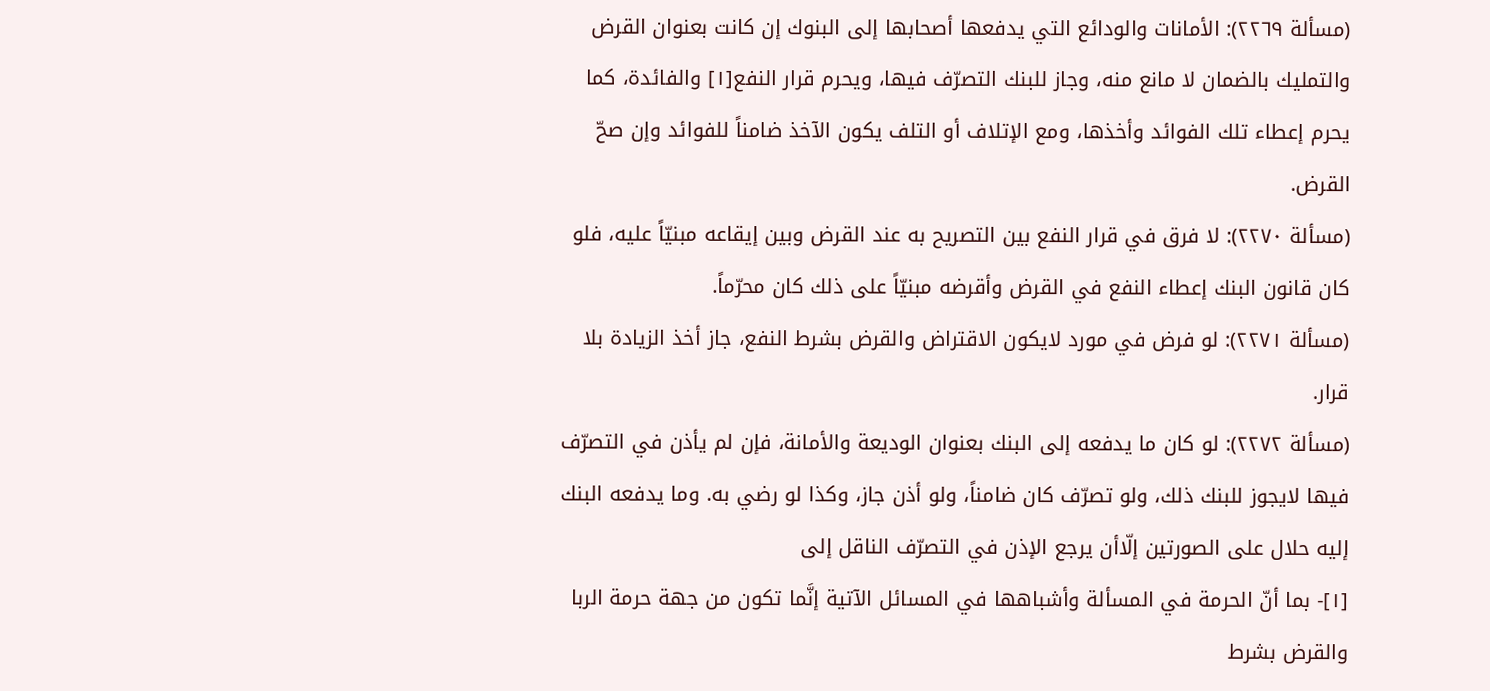(مسألة ٢٢٦٩): الأمانات والودائع التي يدفعها أصحابها إلى البنوك إن كانت بعنوان القرض والتمليك بالضمان لا مانع منه، وجاز للبنك التصرّف فيها، ويحرم قرار النفع[١] والفائدة، كما يحرم إعطاء تلك الفوائد وأخذها، ومع الإتلاف أو التلف يكون الآخذ ضامناً للفوائد وإن صحّ القرض.
(مسألة ٢٢٧٠): لا فرق في قرار النفع بين التصريح به عند القرض وبين إيقاعه مبنيّاً عليه، فلو كان قانون البنك إعطاء النفع في القرض وأقرضه مبنيّاً على ذلك كان محرّماً.
(مسألة ٢٢٧١): لو فرض في مورد لايكون الاقتراض والقرض بشرط النفع، جاز أخذ الزيادة بلا قرار.
(مسألة ٢٢٧٢): لو كان ما يدفعه إلى البنك بعنوان الوديعة والأمانة، فإن لم يأذن في التصرّف فيها لايجوز للبنك ذلك، ولو تصرّف كان ضامناً، ولو أذن جاز، وكذا لو رضي به. وما يدفعه البنك إليه حلال على الصورتين إلّاأن يرجع الإذن في التصرّف الناقل إلى
[١]- بما أنّ الحرمة في المسألة وأشباهها في المسائل الآتية إنَّما تكون من جهة حرمة الربا والقرض بشرط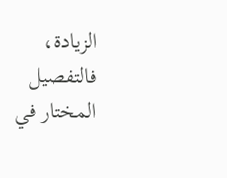الزيادة، فالتفصيل المختار في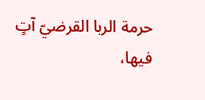حرمة الربا القرضيّ آتٍ فيها،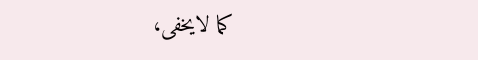كما لايخفى،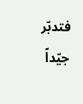فتدبّر جيّداً